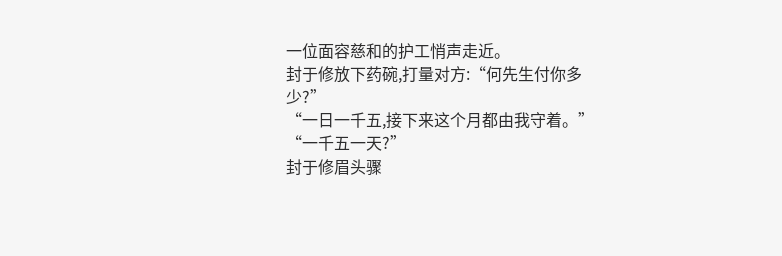一位面容慈和的护工悄声走近。
封于修放下药碗,打量对方:“何先生付你多少?”
“一日一千五,接下来这个月都由我守着。”
“一千五一天?”
封于修眉头骤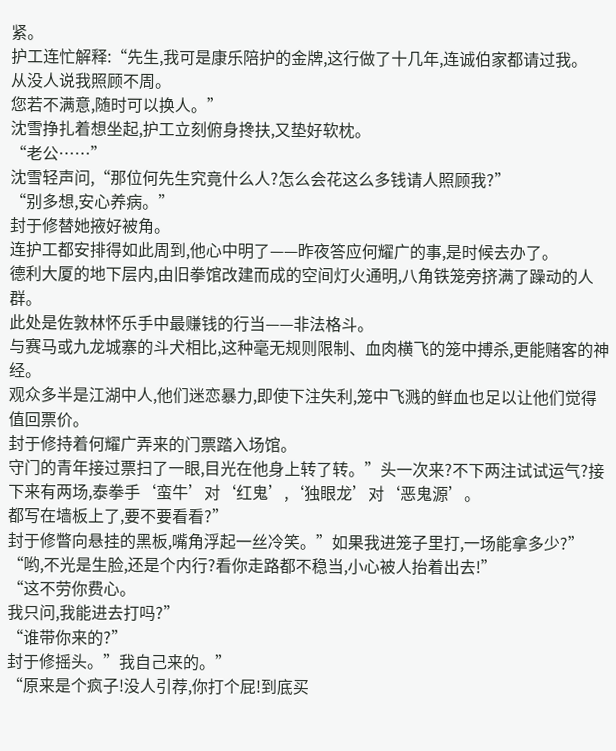紧。
护工连忙解释:“先生,我可是康乐陪护的金牌,这行做了十几年,连诚伯家都请过我。
从没人说我照顾不周。
您若不满意,随时可以换人。”
沈雪挣扎着想坐起,护工立刻俯身搀扶,又垫好软枕。
“老公……”
沈雪轻声问,“那位何先生究竟什么人?怎么会花这么多钱请人照顾我?”
“别多想,安心养病。”
封于修替她掖好被角。
连护工都安排得如此周到,他心中明了——昨夜答应何耀广的事,是时候去办了。
德利大厦的地下层内,由旧拳馆改建而成的空间灯火通明,八角铁笼旁挤满了躁动的人群。
此处是佐敦林怀乐手中最赚钱的行当——非法格斗。
与赛马或九龙城寨的斗犬相比,这种毫无规则限制、血肉横飞的笼中搏杀,更能赌客的神经。
观众多半是江湖中人,他们迷恋暴力,即使下注失利,笼中飞溅的鲜血也足以让他们觉得值回票价。
封于修持着何耀广弄来的门票踏入场馆。
守门的青年接过票扫了一眼,目光在他身上转了转。”头一次来?不下两注试试运气?接下来有两场,泰拳手‘蛮牛’对‘红鬼’,‘独眼龙’对‘恶鬼源’。
都写在墙板上了,要不要看看?”
封于修瞥向悬挂的黑板,嘴角浮起一丝冷笑。”如果我进笼子里打,一场能拿多少?”
“哟,不光是生脸,还是个内行?看你走路都不稳当,小心被人抬着出去!”
“这不劳你费心。
我只问,我能进去打吗?”
“谁带你来的?”
封于修摇头。”我自己来的。”
“原来是个疯子!没人引荐,你打个屁!到底买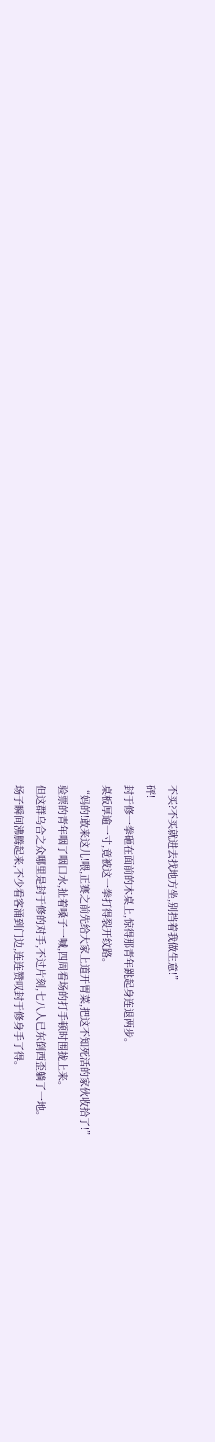不买?不买就进去找地方坐,别挡着我做生意!”
砰!
封于修一拳砸在面前的木桌上,惊得那青年跳起身连退两步。
桌板厚逾一寸,竟被这一拳打得裂开纹路。
“妈的!敢来这儿!喂,正赛之前先给大家上道开胃菜,把这不知死活的家伙收拾了!”
验票的青年咽了咽口水,扯着嗓子一喊,四周看场的打手顿时围拢上来。
但这群乌合之众哪里是封于修的对手,不过片刻,七八人已东倒西歪躺了一地。
场子瞬间沸腾起来,不少看客涌到门边,连连赞叹封于修身手了得。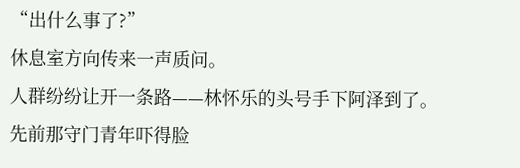“出什么事了?”
休息室方向传来一声质问。
人群纷纷让开一条路——林怀乐的头号手下阿泽到了。
先前那守门青年吓得脸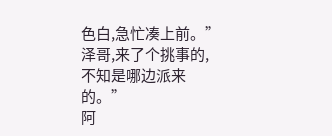色白,急忙凑上前。”泽哥,来了个挑事的,不知是哪边派来的。”
阿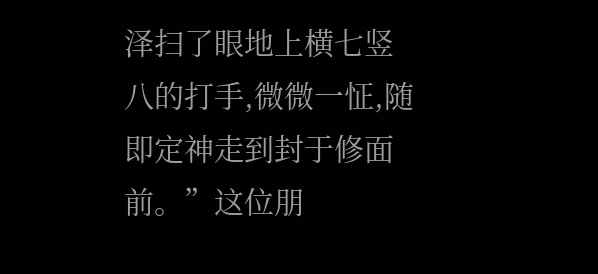泽扫了眼地上横七竖八的打手,微微一怔,随即定神走到封于修面前。”这位朋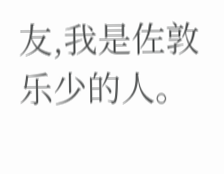友,我是佐敦乐少的人。